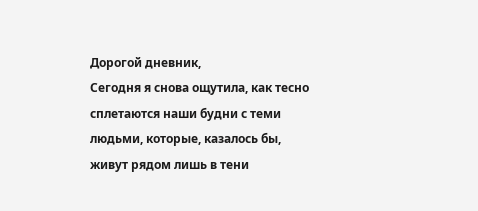Дорогой дневник,
Сегодня я снова ощутила, как тесно сплетаются наши будни с теми людьми, которые, казалось бы, живут рядом лишь в тени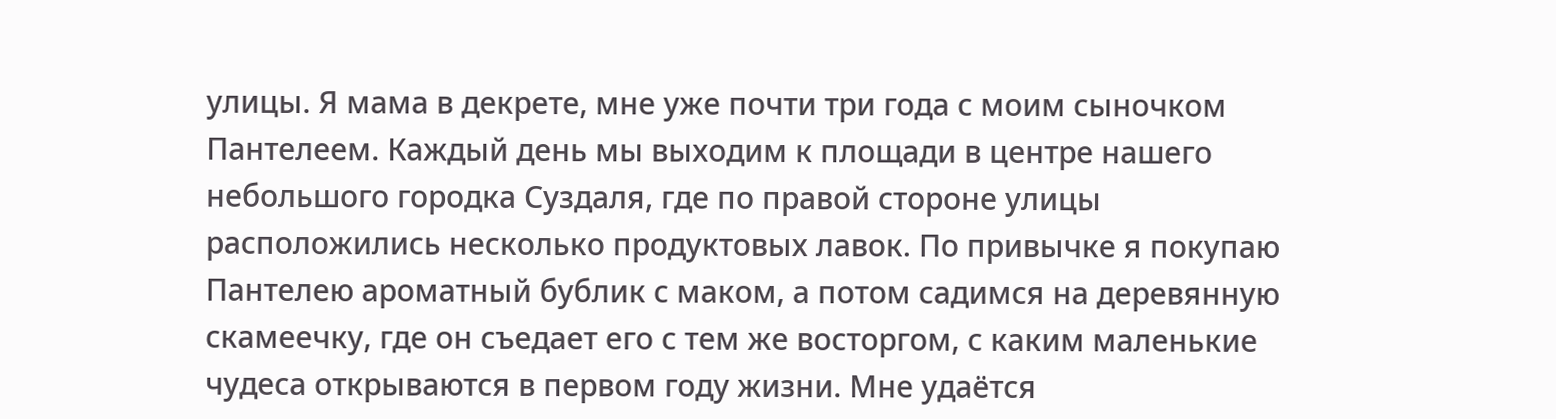улицы. Я мама в декрете, мне уже почти три года с моим сыночком Пантелеем. Каждый день мы выходим к площади в центре нашего небольшого городка Суздаля, где по правой стороне улицы расположились несколько продуктовых лавок. По привычке я покупаю Пантелею ароматный бублик с маком, а потом садимся на деревянную скамеечку, где он съедает его с тем же восторгом, с каким маленькие чудеса открываются в первом году жизни. Мне удаётся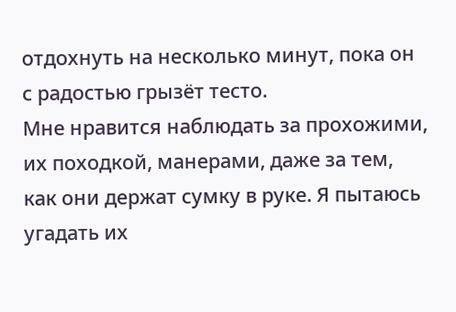отдохнуть на несколько минут, пока он с радостью грызёт тесто.
Мне нравится наблюдать за прохожими, их походкой, манерами, даже за тем, как они держат сумку в руке. Я пытаюсь угадать их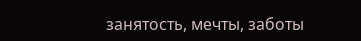занятость, мечты, заботы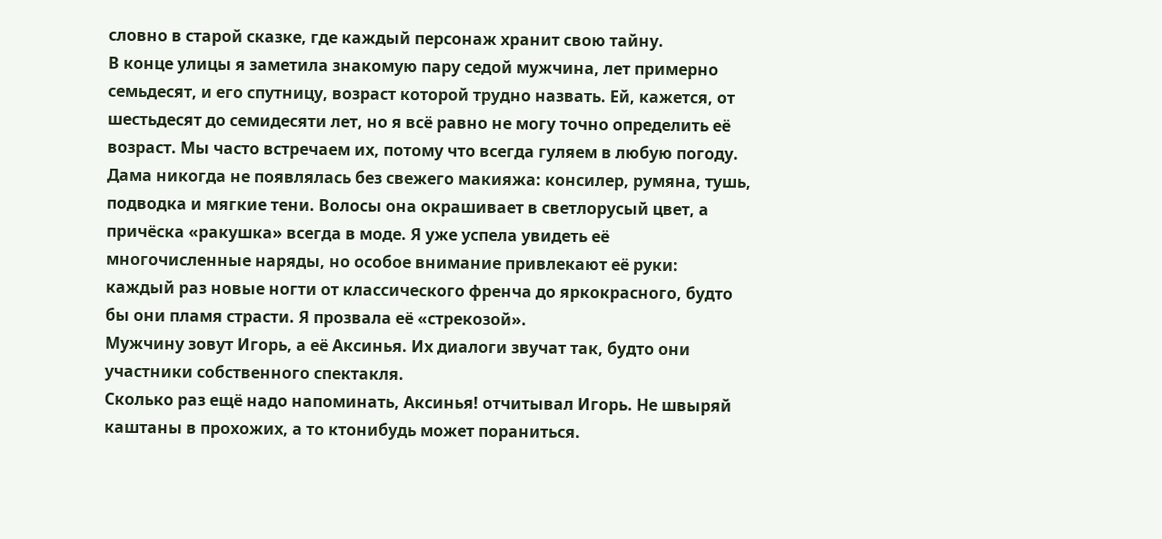словно в старой сказке, где каждый персонаж хранит свою тайну.
В конце улицы я заметила знакомую пару седой мужчина, лет примерно семьдесят, и его спутницу, возраст которой трудно назвать. Ей, кажется, от шестьдесят до семидесяти лет, но я всё равно не могу точно определить её возраст. Мы часто встречаем их, потому что всегда гуляем в любую погоду. Дама никогда не появлялась без свежего макияжа: консилер, румяна, тушь, подводка и мягкие тени. Волосы она окрашивает в светлорусый цвет, а причёска «ракушка» всегда в моде. Я уже успела увидеть её многочисленные наряды, но особое внимание привлекают её руки: каждый раз новые ногти от классического френча до яркокрасного, будто бы они пламя страсти. Я прозвала её «стрекозой».
Мужчину зовут Игорь, а её Аксинья. Их диалоги звучат так, будто они участники собственного спектакля.
Сколько раз ещё надо напоминать, Аксинья! отчитывал Игорь. Не швыряй каштаны в прохожих, а то ктонибудь может пораниться.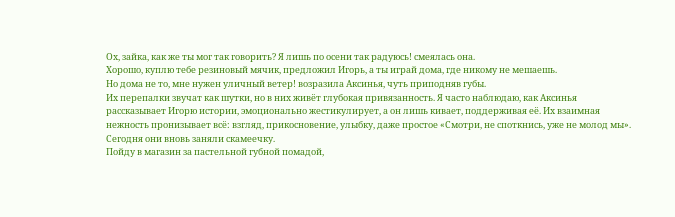Ох, зайка, как же ты мог так говорить? Я лишь по осени так радуюсь! смеялась она.
Хорошо, куплю тебе резиновый мячик, предложил Игорь, а ты играй дома, где никому не мешаешь.
Но дома не то, мне нужен уличный ветер! возразила Аксинья, чуть приподняв губы.
Их перепалки звучат как шутки, но в них живёт глубокая привязанность. Я часто наблюдаю, как Аксинья рассказывает Игорю истории, эмоционально жестикулирует, а он лишь кивает, поддерживая её. Их взаимная нежность пронизывает всё: взгляд, прикосновение, улыбку, даже простое «Смотри, не споткнись, уже не молод мы».
Сегодня они вновь заняли скамеечку.
Пойду в магазин за пастельной губной помадой,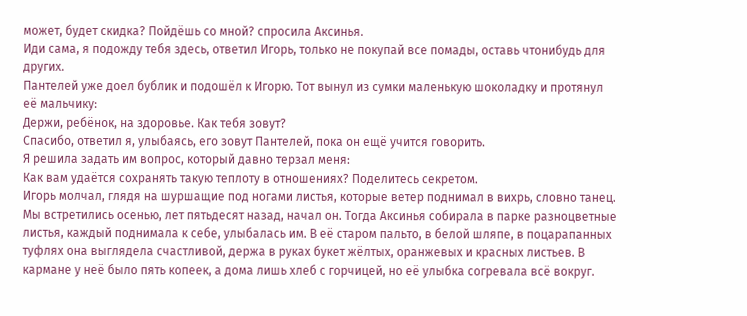может, будет скидка? Пойдёшь со мной? спросила Аксинья.
Иди сама, я подожду тебя здесь, ответил Игорь, только не покупай все помады, оставь чтонибудь для других.
Пантелей уже доел бублик и подошёл к Игорю. Тот вынул из сумки маленькую шоколадку и протянул её мальчику:
Держи, ребёнок, на здоровье. Как тебя зовут?
Спасибо, ответил я, улыбаясь, его зовут Пантелей, пока он ещё учится говорить.
Я решила задать им вопрос, который давно терзал меня:
Как вам удаётся сохранять такую теплоту в отношениях? Поделитесь секретом.
Игорь молчал, глядя на шуршащие под ногами листья, которые ветер поднимал в вихрь, словно танец.
Мы встретились осенью, лет пятьдесят назад, начал он. Тогда Аксинья собирала в парке разноцветные листья, каждый поднимала к себе, улыбалась им. В её старом пальто, в белой шляпе, в поцарапанных туфлях она выглядела счастливой, держа в руках букет жёлтых, оранжевых и красных листьев. В кармане у неё было пять копеек, а дома лишь хлеб с горчицей, но её улыбка согревала всё вокруг.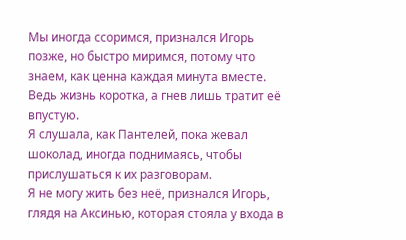Мы иногда ссоримся, признался Игорь позже, но быстро миримся, потому что знаем, как ценна каждая минута вместе. Ведь жизнь коротка, а гнев лишь тратит её впустую.
Я слушала, как Пантелей, пока жевал шоколад, иногда поднимаясь, чтобы прислушаться к их разговорам.
Я не могу жить без неё, признался Игорь, глядя на Аксинью, которая стояла у входа в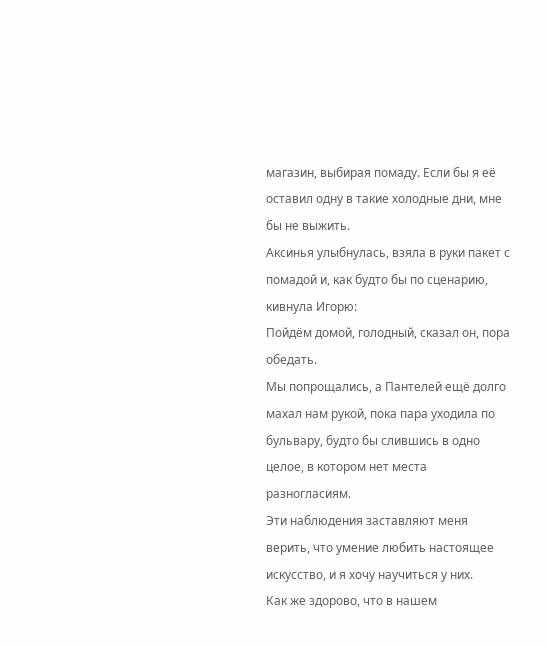магазин, выбирая помаду. Если бы я её оставил одну в такие холодные дни, мне бы не выжить.
Аксинья улыбнулась, взяла в руки пакет с помадой и, как будто бы по сценарию, кивнула Игорю:
Пойдём домой, голодный, сказал он, пора обедать.
Мы попрощались, а Пантелей ещё долго махал нам рукой, пока пара уходила по бульвару, будто бы слившись в одно целое, в котором нет места разногласиям.
Эти наблюдения заставляют меня верить, что умение любить настоящее искусство, и я хочу научиться у них.
Как же здорово, что в нашем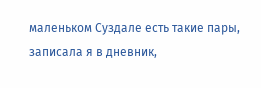маленьком Суздале есть такие пары, записала я в дневник,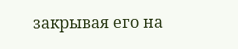закрывая его на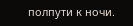полпути к ночи.